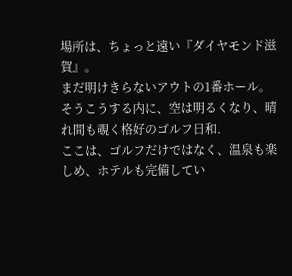場所は、ちょっと遠い『ダイヤモンド滋賀』。
まだ明けきらないアウトの1番ホール。
そうこうする内に、空は明るくなり、晴れ間も覗く格好のゴルフ日和.
ここは、ゴルフだけではなく、温泉も楽しめ、ホテルも完備してい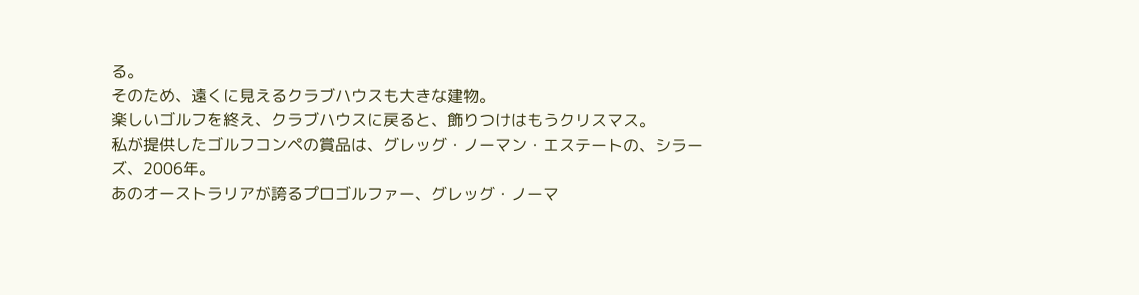る。
そのため、遠くに見えるクラブハウスも大きな建物。
楽しいゴルフを終え、クラブハウスに戻ると、飾りつけはもうクリスマス。
私が提供したゴルフコンペの賞品は、グレッグ・ノーマン・エステートの、シラーズ、2006年。
あのオーストラリアが誇るプロゴルファー、グレッグ・ノーマ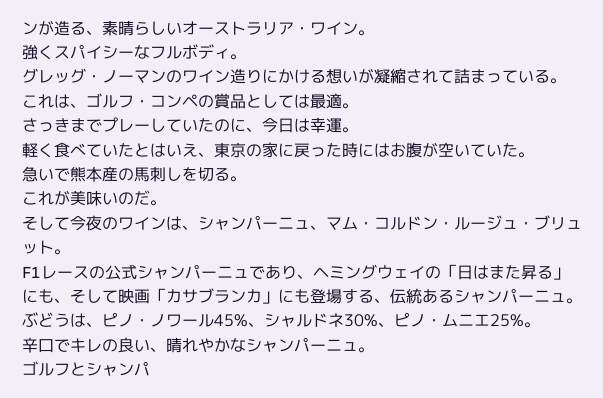ンが造る、素晴らしいオーストラリア・ワイン。
強くスパイシーなフルボディ。
グレッグ・ノーマンのワイン造りにかける想いが凝縮されて詰まっている。
これは、ゴルフ・コンペの賞品としては最適。
さっきまでプレーしていたのに、今日は幸運。
軽く食べていたとはいえ、東京の家に戻った時にはお腹が空いていた。
急いで熊本産の馬刺しを切る。
これが美味いのだ。
そして今夜のワインは、シャンパーニュ、マム・コルドン・ルージュ・ブリュット。
F1レースの公式シャンパーニュであり、ヘミングウェイの「日はまた昇る」にも、そして映画「カサブランカ」にも登場する、伝統あるシャンパーニュ。
ぶどうは、ピノ・ノワール45%、シャルドネ30%、ピノ・ムニエ25%。
辛口でキレの良い、晴れやかなシャンパーニュ。
ゴルフとシャンパ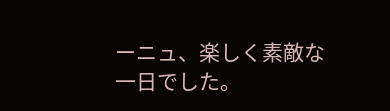ーニュ、楽しく素敵な一日でした。